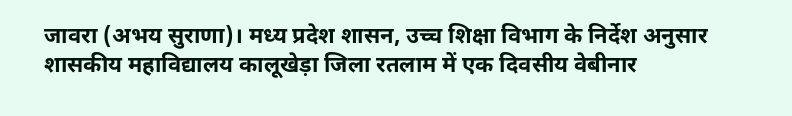जावरा (अभय सुराणा)। मध्य प्रदेश शासन, उच्च शिक्षा विभाग के निर्देश अनुसार शासकीय महाविद्यालय कालूखेड़ा जिला रतलाम में एक दिवसीय वेबीनार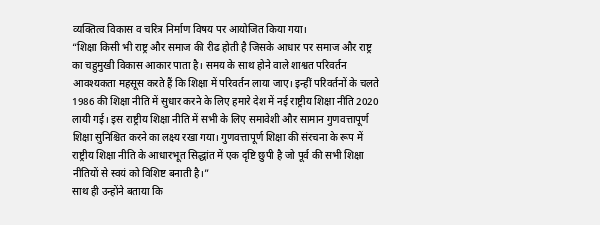व्यक्तित्व विकास व चरित्र निर्माण विषय पर आयोजित किया गया।
“शिक्षा किसी भी राष्ट्र और समाज की रीढ होती है जिसके आधार पर समाज और राष्ट्र का चहुमुखी विकास आकार पाता है। समय के साथ होने वाले शाश्वत परिवर्तन आवश्यकता महसूस करते हैं कि शिक्षा में परिवर्तन लाया जाए। इन्हीं परिवर्तनों के चलते 1986 की शिक्षा नीति में सुधार करने के लिए हमारे देश में नई राष्ट्रीय शिक्षा नीति 2020 लायी गई। इस राष्ट्रीय शिक्षा नीति में सभी के लिए समावेशी और सामान गुणवत्तापूर्ण शिक्षा सुनिश्चित करने का लक्ष्य रखा गया। गुणवत्तापूर्ण शिक्षा की संरचना के रूप में राष्ट्रीय शिक्षा नीति के आधारभूत सिद्धांत में एक दृष्टि छुपी है जो पूर्व की सभी शिक्षा नीतियों से स्वयं को विशिष्ट बनाती है।”
साथ ही उन्होंने बताया कि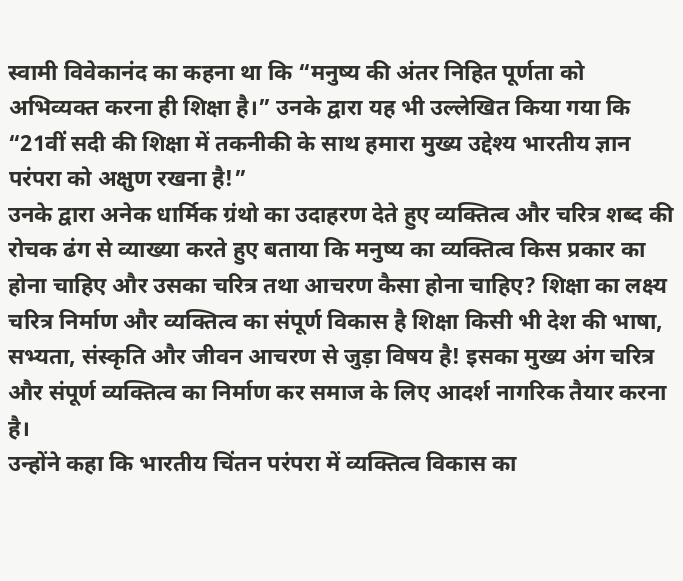स्वामी विवेकानंद का कहना था कि “मनुष्य की अंतर निहित पूर्णता को अभिव्यक्त करना ही शिक्षा है।” उनके द्वारा यह भी उल्लेखित किया गया कि “21वीं सदी की शिक्षा में तकनीकी के साथ हमारा मुख्य उद्देश्य भारतीय ज्ञान परंपरा को अक्षुण रखना है!”
उनके द्वारा अनेक धार्मिक ग्रंथो का उदाहरण देते हुए व्यक्तित्व और चरित्र शब्द की रोचक ढंग से व्याख्या करते हुए बताया कि मनुष्य का व्यक्तित्व किस प्रकार का होना चाहिए और उसका चरित्र तथा आचरण कैसा होना चाहिए? शिक्षा का लक्ष्य चरित्र निर्माण और व्यक्तित्व का संपूर्ण विकास है शिक्षा किसी भी देश की भाषा, सभ्यता, संस्कृति और जीवन आचरण से जुड़ा विषय है! इसका मुख्य अंग चरित्र और संपूर्ण व्यक्तित्व का निर्माण कर समाज के लिए आदर्श नागरिक तैयार करना है।
उन्होंने कहा कि भारतीय चिंतन परंपरा में व्यक्तित्व विकास का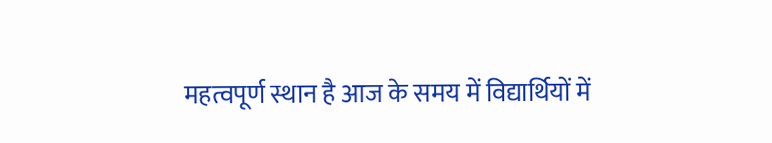महत्वपूर्ण स्थान है आज के समय में विद्यार्थियों में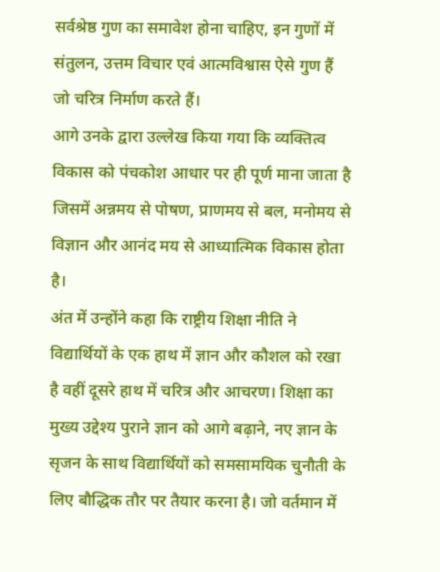सर्वश्रेष्ठ गुण का समावेश होना चाहिए, इन गुणों में संतुलन, उत्तम विचार एवं आत्मविश्वास ऐसे गुण हैं जो चरित्र निर्माण करते हैं।
आगे उनके द्वारा उल्लेख किया गया कि व्यक्तित्व विकास को पंचकोश आधार पर ही पूर्ण माना जाता है जिसमें अन्नमय से पोषण, प्राणमय से बल, मनोमय से विज्ञान और आनंद मय से आध्यात्मिक विकास होता है।
अंत में उन्होंने कहा कि राष्ट्रीय शिक्षा नीति ने विद्यार्थियों के एक हाथ में ज्ञान और कौशल को रखा है वहीं दूसरे हाथ में चरित्र और आचरण। शिक्षा का मुख्य उद्देश्य पुराने ज्ञान को आगे बढ़ाने, नए ज्ञान के सृजन के साथ विद्यार्थियों को समसामयिक चुनौती के लिए बौद्धिक तौर पर तैयार करना है। जो वर्तमान में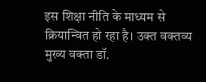इस शिक्षा नीति के माध्यम से क्रियान्वित हो रहा है। उक्त वक्तव्य मुख्य वक्ता डॉ.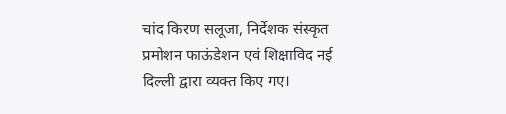चांद किरण सलूजा, निर्देशक संस्कृत प्रमोशन फाऊंडेशन एवं शिक्षाविद नई दिल्ली द्वारा व्यक्त किए गए।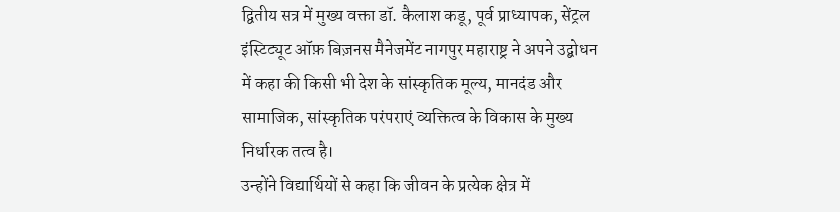द्वितीय सत्र में मुख्य वक्ता डॉ. कैलाश कडू, पूर्व प्राध्यापक, सेंट्रल इंस्टिट्यूट ऑफ़ बिज़नस मैनेजमेंट नागपुर महाराष्ट्र ने अपने उद्बोधन में कहा की किसी भी देश के सांस्कृतिक मूल्य, मानदंड और सामाजिक, सांस्कृतिक परंपराएं व्यक्तित्व के विकास के मुख्य निर्धारक तत्व है।
उन्होंने विद्यार्थियों से कहा कि जीवन के प्रत्येक क्षेत्र में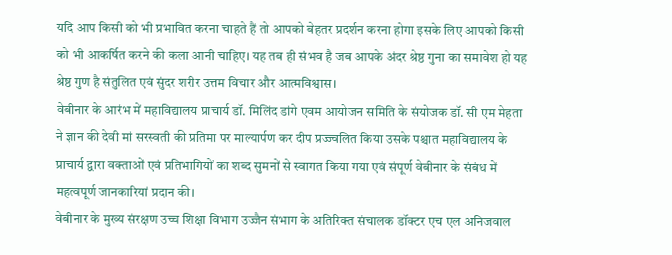यदि आप किसी को भी प्रभावित करना चाहते हैं तो आपको बेहतर प्रदर्शन करना होगा इसके लिए आपको किसी को भी आकर्षित करने की कला आनी चाहिए। यह तब ही संभव है जब आपके अंदर श्रेष्ठ गुना का समावेश हो यह श्रेष्ठ गुण है संतुलित एवं सुंदर शरीर उत्तम विचार और आत्मविश्वास।
वेबीनार के आरंभ में महाविद्यालय प्राचार्य डॉ. मिलिंद डांगे एवम आयोजन समिति के संयोजक डॉ. सी एम मेहता ने ज्ञान की देवी मां सरस्वती की प्रतिमा पर माल्यार्पण कर दीप प्रज्ज्वलित किया उसके पश्चात महाविद्यालय के प्राचार्य द्वारा वक्ताओं एवं प्रतिभागियों का शब्द सुमनों से स्वागत किया गया एवं संपूर्ण वेबीनार के संबंध में महत्वपूर्ण जानकारियां प्रदान की।
वेबीनार के मुख्य संरक्षण उच्च शिक्षा विभाग उज्जैन संभाग के अतिरिक्त संचालक डॉक्टर एच एल अनिजवाल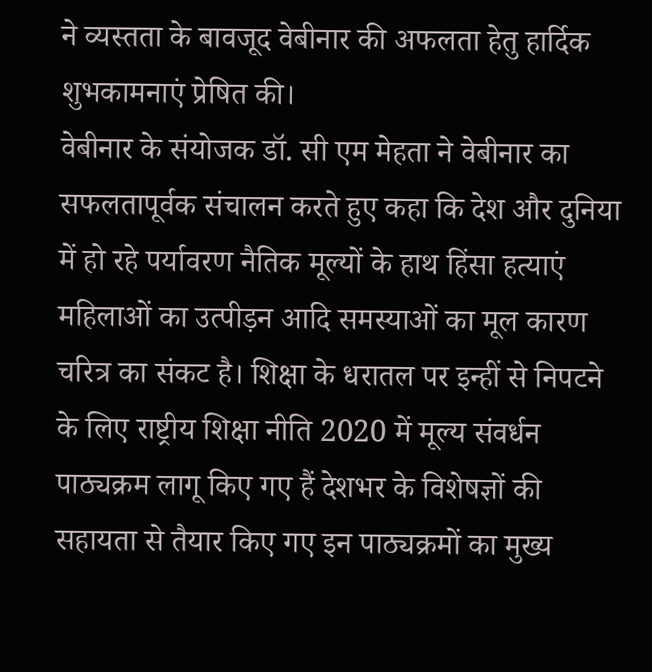ने व्यस्तता के बावजूद वेबीनार की अफलता हेतु हार्दिक शुभकामनाएं प्रेषित की।
वेबीनार के संयोजक डॉ. सी एम मेहता ने वेबीनार का सफलतापूर्वक संचालन करते हुए कहा कि देश और दुनिया में हो रहे पर्यावरण नैतिक मूल्यों के हाथ हिंसा हत्याएं महिलाओं का उत्पीड़न आदि समस्याओं का मूल कारण चरित्र का संकट है। शिक्षा के धरातल पर इन्हीं से निपटने के लिए राष्ट्रीय शिक्षा नीति 2020 में मूल्य संवर्धन पाठ्यक्रम लागू किए गए हैं देशभर के विशेषज्ञों की सहायता से तैयार किए गए इन पाठ्यक्रमों का मुख्य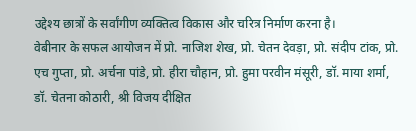उद्देश्य छात्रों के सर्वांगीण व्यक्तित्व विकास और चरित्र निर्माण करना है।
वेबीनार के सफल आयोजन में प्रो. नाजिश शेख, प्रो. चेतन देवड़ा, प्रो. संदीप टांक, प्रो. एच गुप्ता, प्रो. अर्चना पांडे, प्रो. हीरा चौहान, प्रो. हुमा परवीन मंसूरी, डॉ. माया शर्मा, डॉ. चेतना कोठारी, श्री विजय दीक्षित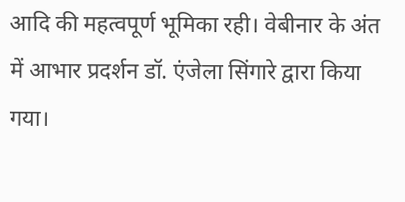आदि की महत्वपूर्ण भूमिका रही। वेबीनार के अंत में आभार प्रदर्शन डॉ. एंजेला सिंगारे द्वारा किया गया।